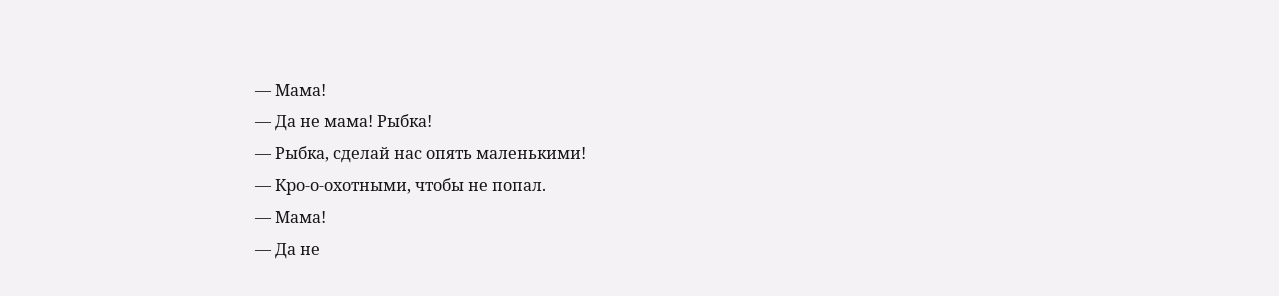— Мама!
— Да не мама! Рыбка!
— Рыбка, сделай нас опять маленькими!
— Кро-о-охотными, чтобы не попал.
— Мама!
— Да не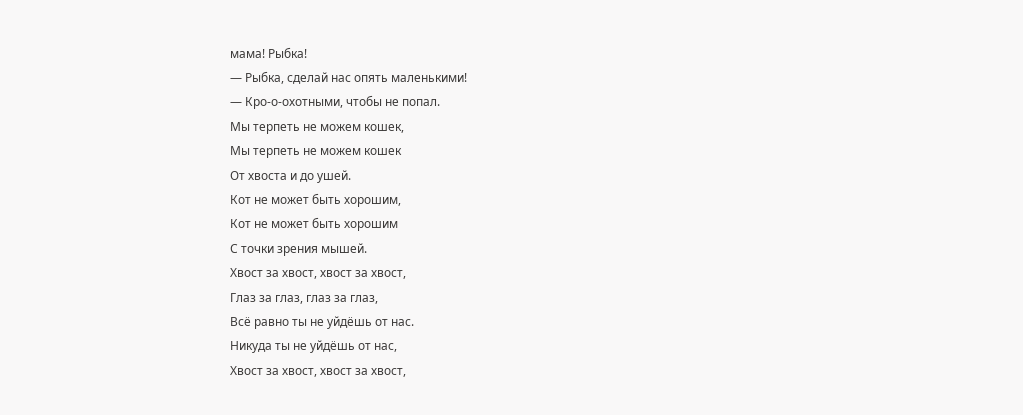мама! Рыбка!
— Рыбка, сделай нас опять маленькими!
— Кро-о-охотными, чтобы не попал.
Мы терпеть не можем кошек,
Мы терпеть не можем кошек
От хвоста и до ушей.
Кот не может быть хорошим,
Кот не может быть хорошим
С точки зрения мышей.
Хвост за хвост, хвост за хвост,
Глаз за глаз, глаз за глаз,
Всё равно ты не уйдёшь от нас.
Никуда ты не уйдёшь от нас,
Хвост за хвост, хвост за хвост,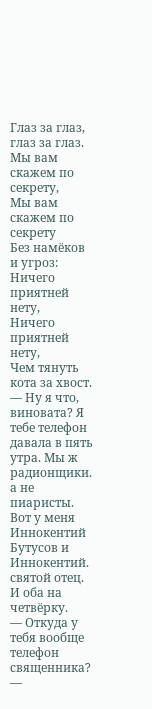Глаз за глаз, глаз за глаз.
Мы вам скажем по секрету,
Мы вам скажем по секрету
Без намёков и угроз:
Ничего приятней нету,
Ничего приятней нету,
Чем тянуть кота за хвост.
— Ну я что, виновата? Я тебе телефон давала в пять утра. Мы ж радионщики. а не пиаристы. Вот у меня Иннокентий Бутусов и Иннокентий. святой отец. И оба на четвёрку.
— Откуда у тебя вообще телефон священника?
—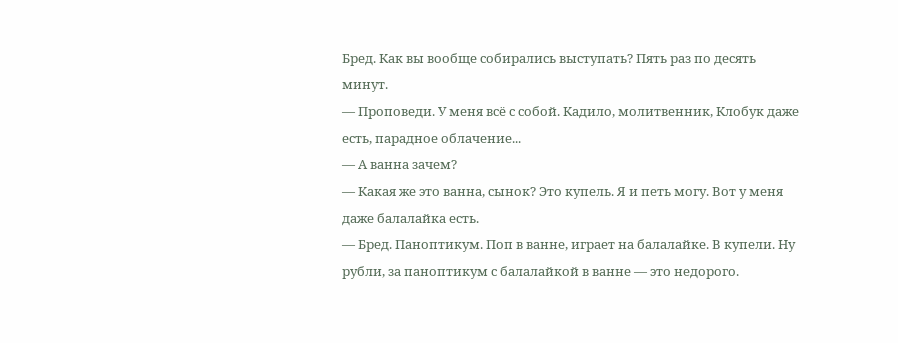Бред. Как вы вообще собирались выступать? Пять раз по десять минут.
— Проповеди. У меня всё с собой. Кадило, молитвенник, Клобук даже есть, парадное облачение...
— А ванна зачем?
— Какая же это ванна, сынок? Это купель. Я и петь могу. Вот у меня даже балалайка есть.
— Бред. Паноптикум. Поп в ванне, играет на балалайке. В купели. Ну рубли, за паноптикум с балалайкой в ванне — это недорого.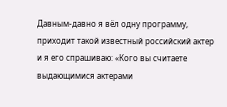Давным-давно я вёл одну программу, приходит такой известный российский актер и я его спрашиваю: «Кого вы считаете выдающимися актерами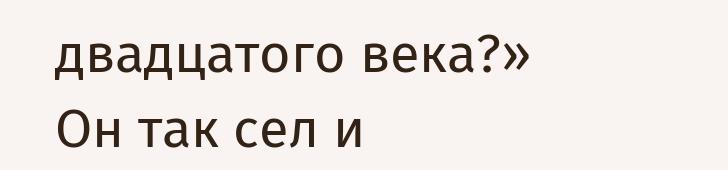двадцатого века?»
Он так сел и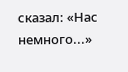сказал: «Нас немного...»